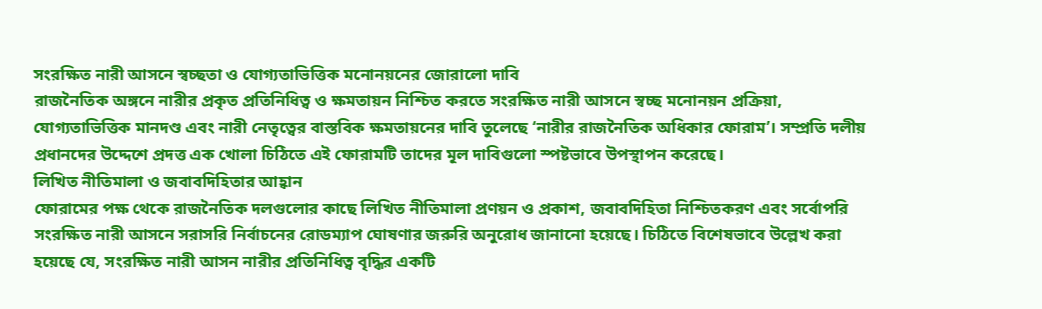সংরক্ষিত নারী আসনে স্বচ্ছতা ও যোগ্যতাভিত্তিক মনোনয়নের জোরালো দাবি
রাজনৈতিক অঙ্গনে নারীর প্রকৃত প্রতিনিধিত্ব ও ক্ষমতায়ন নিশ্চিত করতে সংরক্ষিত নারী আসনে স্বচ্ছ মনোনয়ন প্রক্রিয়া, যোগ্যতাভিত্তিক মানদণ্ড এবং নারী নেতৃত্বের বাস্তবিক ক্ষমতায়নের দাবি তুলেছে ‘নারীর রাজনৈতিক অধিকার ফোরাম’। সম্প্রতি দলীয় প্রধানদের উদ্দেশে প্রদত্ত এক খোলা চিঠিতে এই ফোরামটি তাদের মূল দাবিগুলো স্পষ্টভাবে উপস্থাপন করেছে।
লিখিত নীতিমালা ও জবাবদিহিতার আহ্বান
ফোরামের পক্ষ থেকে রাজনৈতিক দলগুলোর কাছে লিখিত নীতিমালা প্রণয়ন ও প্রকাশ, জবাবদিহিতা নিশ্চিতকরণ এবং সর্বোপরি সংরক্ষিত নারী আসনে সরাসরি নির্বাচনের রোডম্যাপ ঘোষণার জরুরি অনুরোধ জানানো হয়েছে। চিঠিতে বিশেষভাবে উল্লেখ করা হয়েছে যে, সংরক্ষিত নারী আসন নারীর প্রতিনিধিত্ব বৃদ্ধির একটি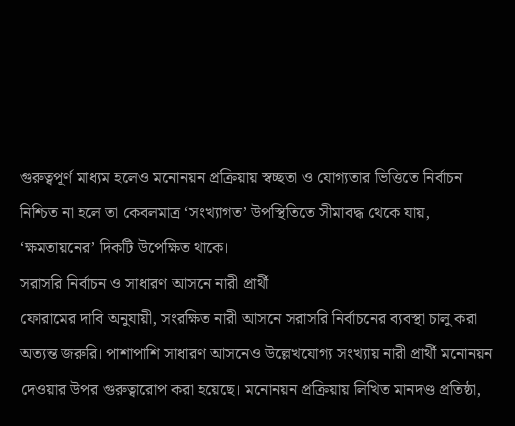গুরুত্বপূর্ণ মাধ্যম হলেও মনোনয়ন প্রক্রিয়ায় স্বচ্ছতা ও যোগ্যতার ভিত্তিতে নির্বাচন নিশ্চিত না হলে তা কেবলমাত্র ‘সংখ্যাগত’ উপস্থিতিতে সীমাবদ্ধ থেকে যায়, ‘ক্ষমতায়নের’ দিকটি উপেক্ষিত থাকে।
সরাসরি নির্বাচন ও সাধারণ আসনে নারী প্রার্থী
ফোরামের দাবি অনুযায়ী, সংরক্ষিত নারী আসনে সরাসরি নির্বাচনের ব্যবস্থা চালু করা অত্যন্ত জরুরি। পাশাপাশি সাধারণ আসনেও উল্লেখযোগ্য সংখ্যায় নারী প্রার্থী মনোনয়ন দেওয়ার উপর গুরুত্বারোপ করা হয়েছে। মনোনয়ন প্রক্রিয়ায় লিখিত মানদণ্ড প্রতিষ্ঠা,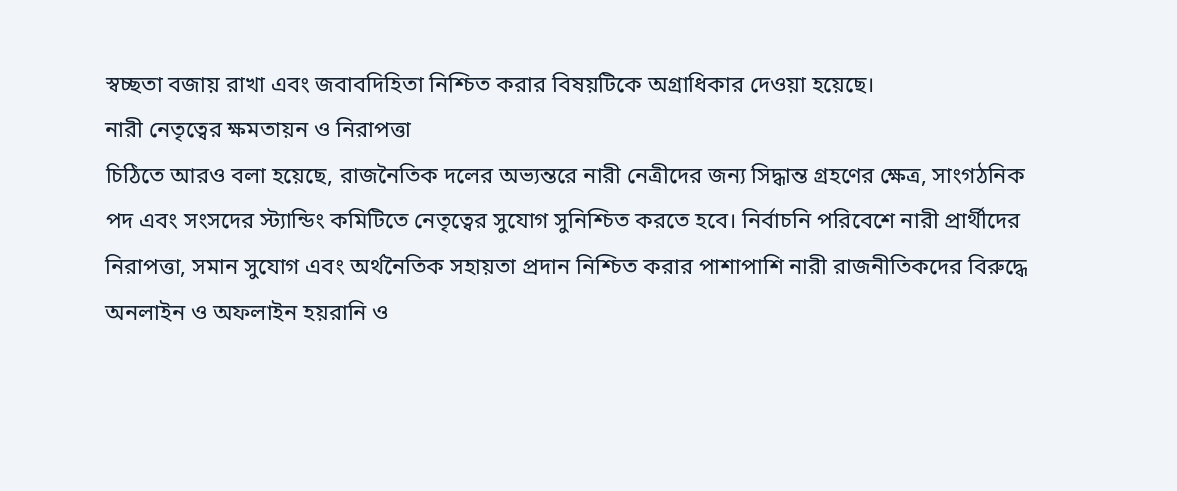স্বচ্ছতা বজায় রাখা এবং জবাবদিহিতা নিশ্চিত করার বিষয়টিকে অগ্রাধিকার দেওয়া হয়েছে।
নারী নেতৃত্বের ক্ষমতায়ন ও নিরাপত্তা
চিঠিতে আরও বলা হয়েছে, রাজনৈতিক দলের অভ্যন্তরে নারী নেত্রীদের জন্য সিদ্ধান্ত গ্রহণের ক্ষেত্র, সাংগঠনিক পদ এবং সংসদের স্ট্যান্ডিং কমিটিতে নেতৃত্বের সুযোগ সুনিশ্চিত করতে হবে। নির্বাচনি পরিবেশে নারী প্রার্থীদের নিরাপত্তা, সমান সুযোগ এবং অর্থনৈতিক সহায়তা প্রদান নিশ্চিত করার পাশাপাশি নারী রাজনীতিকদের বিরুদ্ধে অনলাইন ও অফলাইন হয়রানি ও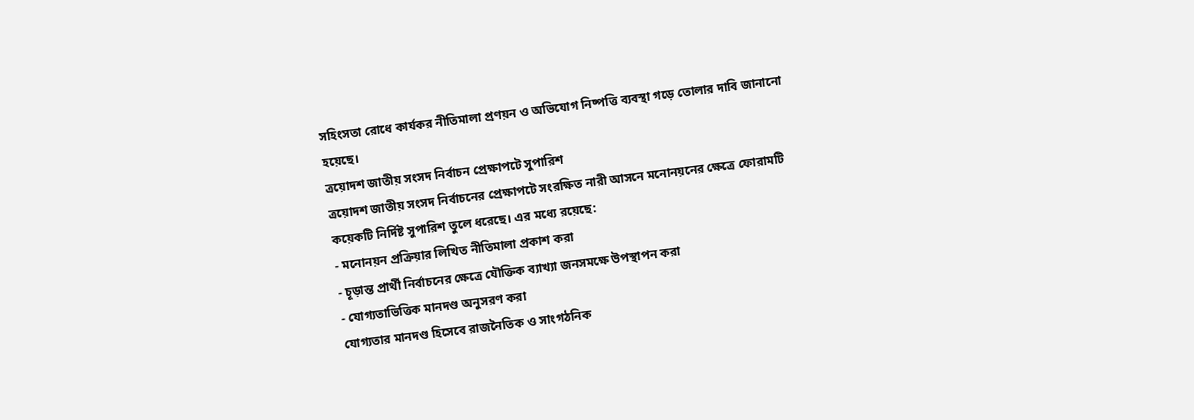সহিংসতা রোধে কার্যকর নীতিমালা প্রণয়ন ও অভিযোগ নিষ্পত্তি ব্যবস্থা গড়ে তোলার দাবি জানানো হয়েছে।
ত্রয়োদশ জাতীয় সংসদ নির্বাচন প্রেক্ষাপটে সুপারিশ
ত্রয়োদশ জাতীয় সংসদ নির্বাচনের প্রেক্ষাপটে সংরক্ষিত নারী আসনে মনোনয়নের ক্ষেত্রে ফোরামটি কয়েকটি নির্দিষ্ট সুপারিশ তুলে ধরেছে। এর মধ্যে রয়েছে:
- মনোনয়ন প্রক্রিয়ার লিখিত নীতিমালা প্রকাশ করা
- চূড়ান্ত প্রার্থী নির্বাচনের ক্ষেত্রে যৌক্তিক ব্যাখ্যা জনসমক্ষে উপস্থাপন করা
- যোগ্যতাভিত্তিক মানদণ্ড অনুসরণ করা
যোগ্যতার মানদণ্ড হিসেবে রাজনৈতিক ও সাংগঠনিক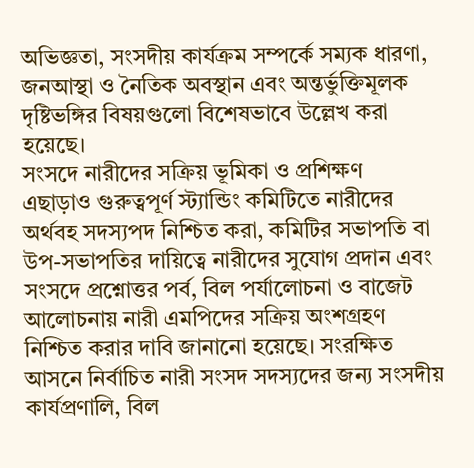অভিজ্ঞতা, সংসদীয় কার্যক্রম সম্পর্কে সম্যক ধারণা, জনআস্থা ও নৈতিক অবস্থান এবং অন্তর্ভুক্তিমূলক দৃষ্টিভঙ্গির বিষয়গুলো বিশেষভাবে উল্লেখ করা হয়েছে।
সংসদে নারীদের সক্রিয় ভূমিকা ও প্রশিক্ষণ
এছাড়াও গুরুত্বপূর্ণ স্ট্যান্ডিং কমিটিতে নারীদের অর্থবহ সদস্যপদ নিশ্চিত করা, কমিটির সভাপতি বা উপ-সভাপতির দায়িত্বে নারীদের সুযোগ প্রদান এবং সংসদে প্রশ্নোত্তর পর্ব, বিল পর্যালোচনা ও বাজেট আলোচনায় নারী এমপিদের সক্রিয় অংশগ্রহণ নিশ্চিত করার দাবি জানানো হয়েছে। সংরক্ষিত আসনে নির্বাচিত নারী সংসদ সদস্যদের জন্য সংসদীয় কার্যপ্রণালি, বিল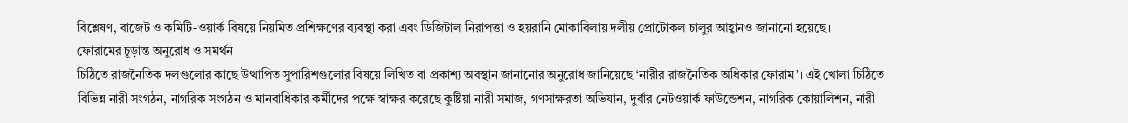বিশ্লেষণ, বাজেট ও কমিটি-ওয়ার্ক বিষয়ে নিয়মিত প্রশিক্ষণের ব্যবস্থা করা এবং ডিজিটাল নিরাপত্তা ও হয়রানি মোকাবিলায় দলীয় প্রোটোকল চালুর আহ্বানও জানানো হয়েছে।
ফোরামের চূড়ান্ত অনুরোধ ও সমর্থন
চিঠিতে রাজনৈতিক দলগুলোর কাছে উত্থাপিত সুপারিশগুলোর বিষয়ে লিখিত বা প্রকাশ্য অবস্থান জানানোর অনুরোধ জানিয়েছে ‘নারীর রাজনৈতিক অধিকার ফোরাম’। এই খোলা চিঠিতে বিভিন্ন নারী সংগঠন, নাগরিক সংগঠন ও মানবাধিকার কর্মীদের পক্ষে স্বাক্ষর করেছে কুষ্টিয়া নারী সমাজ, গণসাক্ষরতা অভিযান, দুর্বার নেটওয়ার্ক ফাউন্ডেশন, নাগরিক কোয়ালিশন, নারী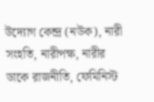উদ্যোগ কেন্দ্র (নউক), নারী সংহতি, নারীপক্ষ, নারীর ডাকে রাজনীতি, ফেমিনিস্ট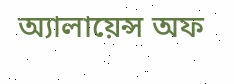অ্যালায়েন্স অফ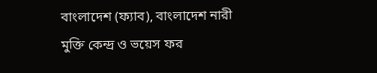বাংলাদেশ (ফ্যাব), বাংলাদেশ নারী মুক্তি কেন্দ্র ও ভয়েস ফর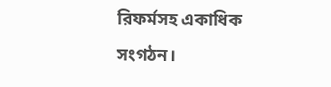রিফর্মসহ একাধিক সংগঠন।